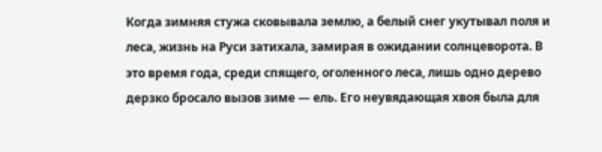Когда зимняя стужа сковывала землю, а белый снег укутывал поля и леса, жизнь на Руси затихала, замирая в ожидании солнцеворота. В это время года, среди спящего, оголенного леса, лишь одно дерево дерзко бросало вызов зиме — ель. Его неувядающая хвоя была для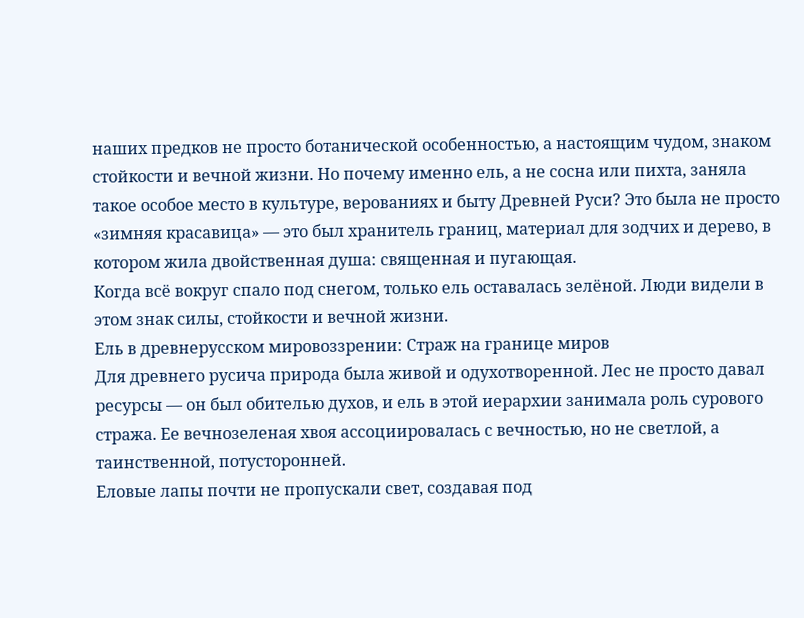наших предков не просто ботанической особенностью, а настоящим чудом, знаком стойкости и вечной жизни. Но почему именно ель, а не сосна или пихта, заняла такое особое место в культуре, верованиях и быту Древней Руси? Это была не просто «зимняя красавица» — это был хранитель границ, материал для зодчих и дерево, в котором жила двойственная душа: священная и пугающая.
Когда всё вокруг спало под снегом, только ель оставалась зелёной. Люди видели в этом знак силы, стойкости и вечной жизни.
Ель в древнерусском мировоззрении: Страж на границе миров
Для древнего русича природа была живой и одухотворенной. Лес не просто давал ресурсы — он был обителью духов, и ель в этой иерархии занимала роль сурового стража. Ее вечнозеленая хвоя ассоциировалась с вечностью, но не светлой, а таинственной, потусторонней.
Еловые лапы почти не пропускали свет, создавая под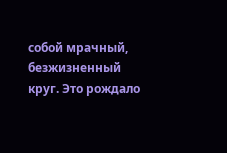собой мрачный, безжизненный круг. Это рождало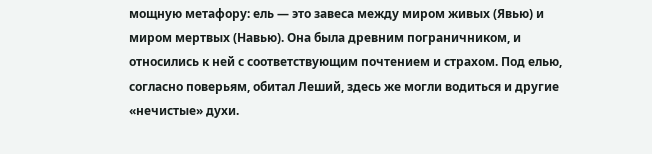мощную метафору: ель — это завеса между миром живых (Явью) и миром мертвых (Навью). Она была древним пограничником, и относились к ней с соответствующим почтением и страхом. Под елью, согласно поверьям, обитал Леший, здесь же могли водиться и другие «нечистые» духи.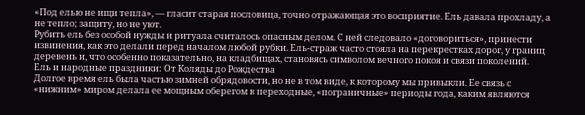«Под елью не ищи тепла», — гласит старая пословица, точно отражающая это восприятие. Ель давала прохладу, а не тепло; защиту, но не уют.
Рубить ель без особой нужды и ритуала считалось опасным делом. С ней следовало «договориться», принести извинения, как это делали перед началом любой рубки. Ель-страж часто стояла на перекрестках дорог, у границ деревень и, что особенно показательно, на кладбищах, становясь символом вечного покоя и связи поколений.
Ель и народные праздники: От Коляды до Рождества
Долгое время ель была частью зимней обрядовости, но не в том виде, к которому мы привыкли. Ее связь с «нижним» миром делала ее мощным оберегом в переходные, «пограничные» периоды года, каким являются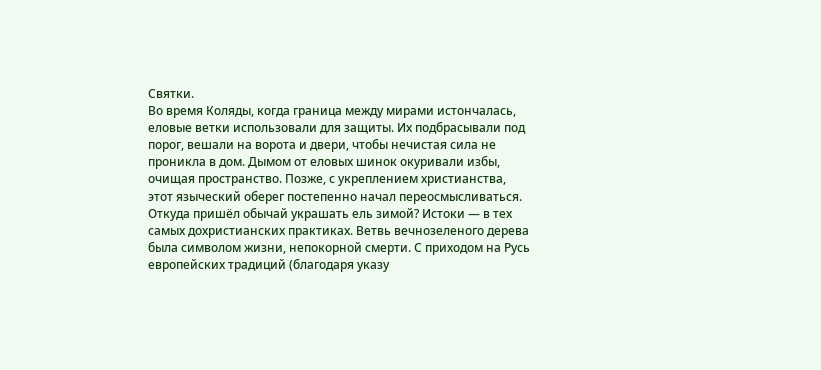Святки.
Во время Коляды, когда граница между мирами истончалась, еловые ветки использовали для защиты. Их подбрасывали под порог, вешали на ворота и двери, чтобы нечистая сила не проникла в дом. Дымом от еловых шинок окуривали избы, очищая пространство. Позже, с укреплением христианства, этот языческий оберег постепенно начал переосмысливаться.
Откуда пришёл обычай украшать ель зимой? Истоки — в тех самых дохристианских практиках. Ветвь вечнозеленого дерева была символом жизни, непокорной смерти. С приходом на Русь европейских традиций (благодаря указу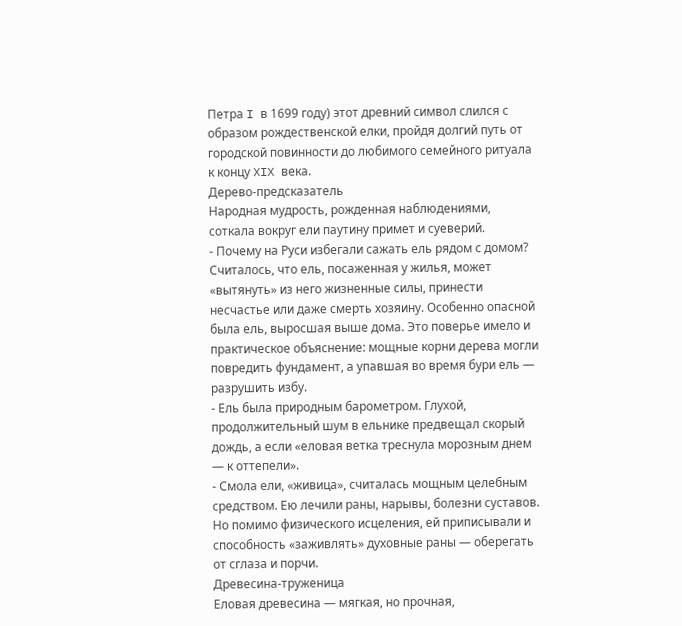Петра I в 1699 году) этот древний символ слился с образом рождественской елки, пройдя долгий путь от городской повинности до любимого семейного ритуала к концу XIX века.
Дерево-предсказатель
Народная мудрость, рожденная наблюдениями, соткала вокруг ели паутину примет и суеверий.
- Почему на Руси избегали сажать ель рядом с домом? Считалось, что ель, посаженная у жилья, может «вытянуть» из него жизненные силы, принести несчастье или даже смерть хозяину. Особенно опасной была ель, выросшая выше дома. Это поверье имело и практическое объяснение: мощные корни дерева могли повредить фундамент, а упавшая во время бури ель — разрушить избу.
- Ель была природным барометром. Глухой, продолжительный шум в ельнике предвещал скорый дождь, а если «еловая ветка треснула морозным днем — к оттепели».
- Смола ели, «живица», считалась мощным целебным средством. Ею лечили раны, нарывы, болезни суставов. Но помимо физического исцеления, ей приписывали и способность «заживлять» духовные раны — оберегать от сглаза и порчи.
Древесина-труженица
Еловая древесина — мягкая, но прочная,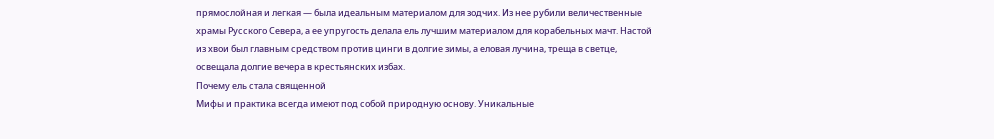прямослойная и легкая — была идеальным материалом для зодчих. Из нее рубили величественные храмы Русского Севера, а ее упругость делала ель лучшим материалом для корабельных мачт. Настой из хвои был главным средством против цинги в долгие зимы, а еловая лучина, треща в светце, освещала долгие вечера в крестьянских избах.
Почему ель стала священной
Мифы и практика всегда имеют под собой природную основу. Уникальные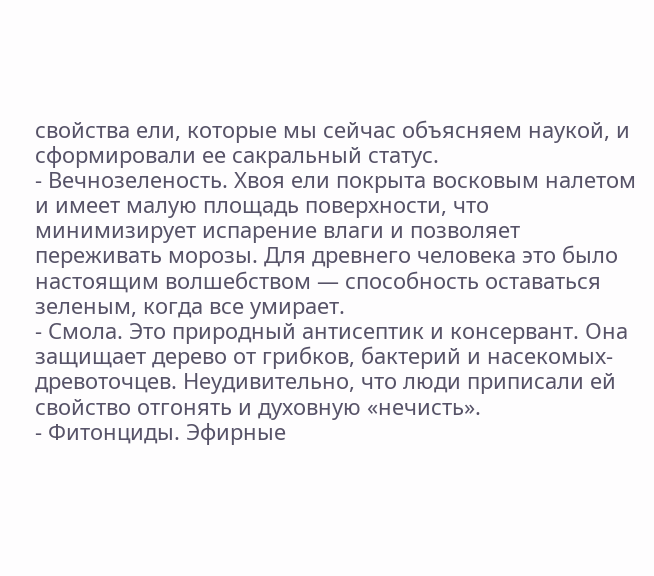свойства ели, которые мы сейчас объясняем наукой, и сформировали ее сакральный статус.
- Вечнозеленость. Хвоя ели покрыта восковым налетом и имеет малую площадь поверхности, что минимизирует испарение влаги и позволяет переживать морозы. Для древнего человека это было настоящим волшебством — способность оставаться зеленым, когда все умирает.
- Смола. Это природный антисептик и консервант. Она защищает дерево от грибков, бактерий и насекомых-древоточцев. Неудивительно, что люди приписали ей свойство отгонять и духовную «нечисть».
- Фитонциды. Эфирные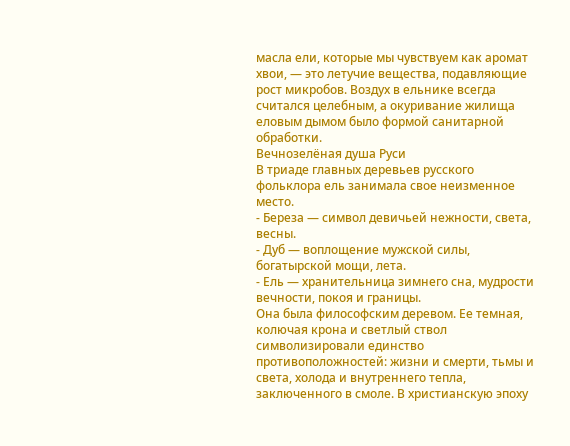масла ели, которые мы чувствуем как аромат хвои, — это летучие вещества, подавляющие рост микробов. Воздух в ельнике всегда считался целебным, а окуривание жилища еловым дымом было формой санитарной обработки.
Вечнозелёная душа Руси
В триаде главных деревьев русского фольклора ель занимала свое неизменное место.
- Береза — символ девичьей нежности, света, весны.
- Дуб — воплощение мужской силы, богатырской мощи, лета.
- Ель — хранительница зимнего сна, мудрости вечности, покоя и границы.
Она была философским деревом. Ее темная, колючая крона и светлый ствол символизировали единство противоположностей: жизни и смерти, тьмы и света, холода и внутреннего тепла, заключенного в смоле. В христианскую эпоху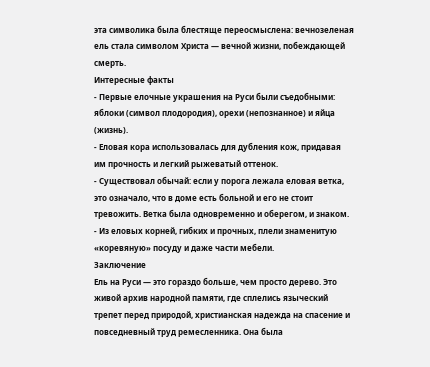эта символика была блестяще переосмыслена: вечнозеленая ель стала символом Христа — вечной жизни, побеждающей смерть.
Интересные факты
- Первые елочные украшения на Руси были съедобными: яблоки (символ плодородия), орехи (непознанное) и яйца (жизнь).
- Еловая кора использовалась для дубления кож, придавая им прочность и легкий рыжеватый оттенок.
- Существовал обычай: если у порога лежала еловая ветка, это означало, что в доме есть больной и его не стоит тревожить. Ветка была одновременно и оберегом, и знаком.
- Из еловых корней, гибких и прочных, плели знаменитую «коревяную» посуду и даже части мебели.
Заключение
Ель на Руси — это гораздо больше, чем просто дерево. Это живой архив народной памяти, где сплелись языческий трепет перед природой, христианская надежда на спасение и повседневный труд ремесленника. Она была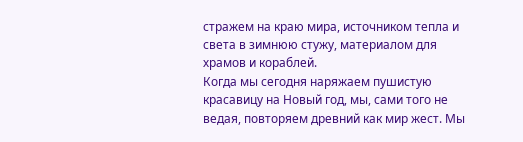стражем на краю мира, источником тепла и света в зимнюю стужу, материалом для храмов и кораблей.
Когда мы сегодня наряжаем пушистую красавицу на Новый год, мы, сами того не ведая, повторяем древний как мир жест. Мы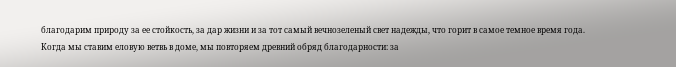благодарим природу за ее стойкость, за дар жизни и за тот самый вечнозеленый свет надежды, что горит в самое темное время года.
Когда мы ставим еловую ветвь в доме, мы повторяем древний обряд благодарности: за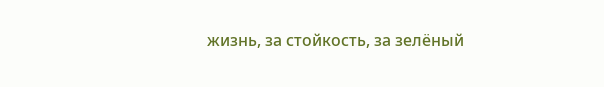жизнь, за стойкость, за зелёный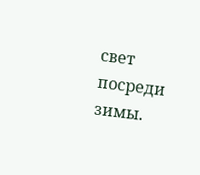свет посреди зимы.